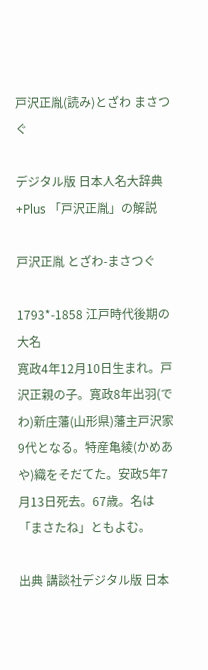戸沢正胤(読み)とざわ まさつぐ

デジタル版 日本人名大辞典+Plus 「戸沢正胤」の解説

戸沢正胤 とざわ-まさつぐ

1793*-1858 江戸時代後期の大名
寛政4年12月10日生まれ。戸沢正親の子。寛政8年出羽(でわ)新庄藩(山形県)藩主戸沢家9代となる。特産亀綾(かめあや)織をそだてた。安政5年7月13日死去。67歳。名は「まさたね」ともよむ。

出典 講談社デジタル版 日本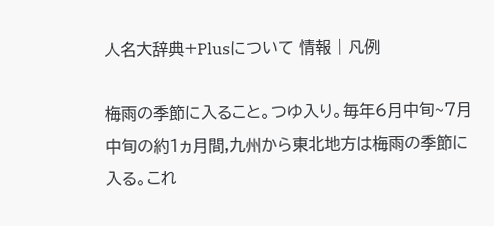人名大辞典+Plusについて 情報 | 凡例

梅雨の季節に入ること。つゆ入り。毎年6月中旬~7月中旬の約1ヵ月間,九州から東北地方は梅雨の季節に入る。これ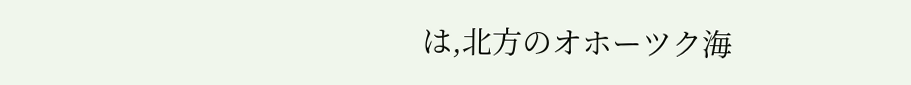は,北方のオホーツク海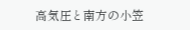高気圧と南方の小笠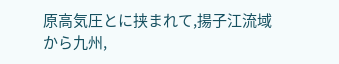原高気圧とに挟まれて,揚子江流域から九州,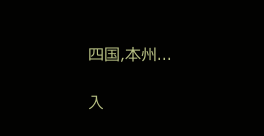四国,本州...

入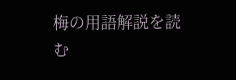梅の用語解説を読む